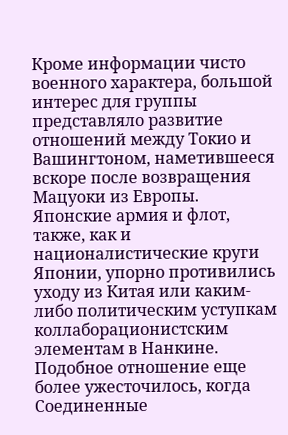Кроме информации чисто военного характера, большой интерес для группы представляло развитие отношений между Токио и Вашингтоном, наметившееся вскоре после возвращения Мацуоки из Европы. Японские армия и флот, также, как и националистические круги Японии, упорно противились уходу из Китая или каким-либо политическим уступкам коллаборационистским элементам в Нанкине. Подобное отношение еще более ужесточилось, когда Соединенные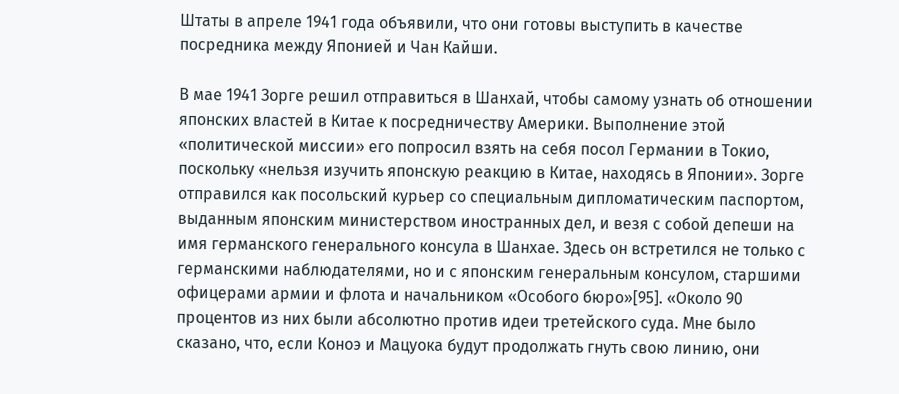Штаты в апреле 1941 года объявили, что они готовы выступить в качестве посредника между Японией и Чан Кайши.

В мае 1941 Зорге решил отправиться в Шанхай, чтобы самому узнать об отношении японских властей в Китае к посредничеству Америки. Выполнение этой «политической миссии» его попросил взять на себя посол Германии в Токио, поскольку «нельзя изучить японскую реакцию в Китае, находясь в Японии». Зорге отправился как посольский курьер со специальным дипломатическим паспортом, выданным японским министерством иностранных дел, и везя с собой депеши на имя германского генерального консула в Шанхае. Здесь он встретился не только с германскими наблюдателями, но и с японским генеральным консулом, старшими офицерами армии и флота и начальником «Особого бюро»[95]. «Около 90 процентов из них были абсолютно против идеи третейского суда. Мне было сказано, что, если Коноэ и Мацуока будут продолжать гнуть свою линию, они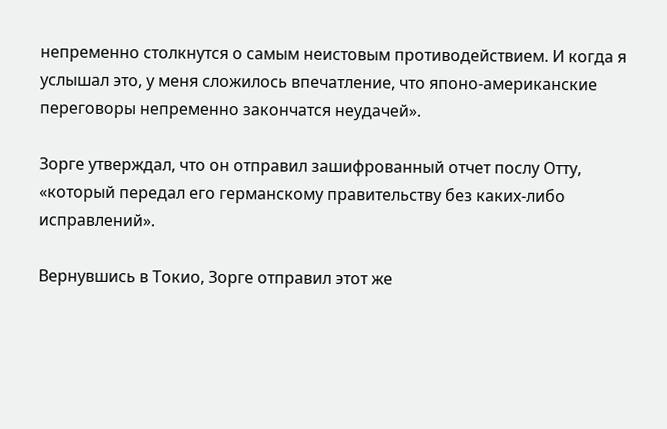непременно столкнутся о самым неистовым противодействием. И когда я услышал это, у меня сложилось впечатление, что японо-американские переговоры непременно закончатся неудачей».

Зорге утверждал, что он отправил зашифрованный отчет послу Отту, «который передал его германскому правительству без каких-либо исправлений».

Вернувшись в Токио, Зорге отправил этот же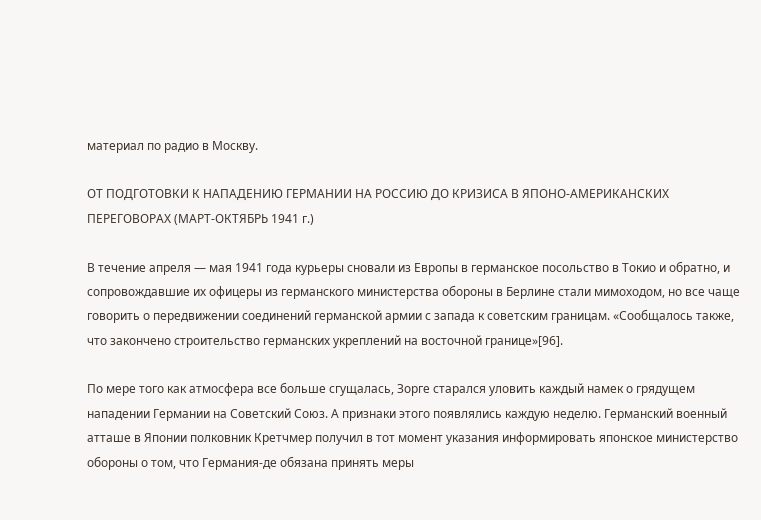материал по радио в Москву.

ОТ ПОДГОТОВКИ К НАПАДЕНИЮ ГЕРМАНИИ НА РОССИЮ ДО КРИЗИСА В ЯПОНО-АМЕРИКАНСКИХ ПЕРЕГОВОРАХ (МАРТ-ОКТЯБРЬ 1941 г.)

В течение апреля — мая 1941 года курьеры сновали из Европы в германское посольство в Токио и обратно, и сопровождавшие их офицеры из германского министерства обороны в Берлине стали мимоходом, но все чаще говорить о передвижении соединений германской армии с запада к советским границам. «Сообщалось также, что закончено строительство германских укреплений на восточной границе»[96].

По мере того как атмосфера все больше сгущалась, Зорге старался уловить каждый намек о грядущем нападении Германии на Советский Союз. А признаки этого появлялись каждую неделю. Германский военный атташе в Японии полковник Кретчмер получил в тот момент указания информировать японское министерство обороны о том, что Германия-де обязана принять меры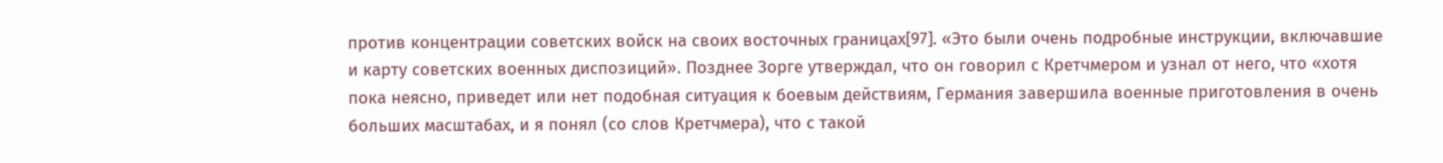против концентрации советских войск на своих восточных границах[97]. «Это были очень подробные инструкции, включавшие и карту советских военных диспозиций». Позднее Зорге утверждал, что он говорил с Кретчмером и узнал от него, что «хотя пока неясно, приведет или нет подобная ситуация к боевым действиям, Германия завершила военные приготовления в очень больших масштабах, и я понял (со слов Кретчмера), что с такой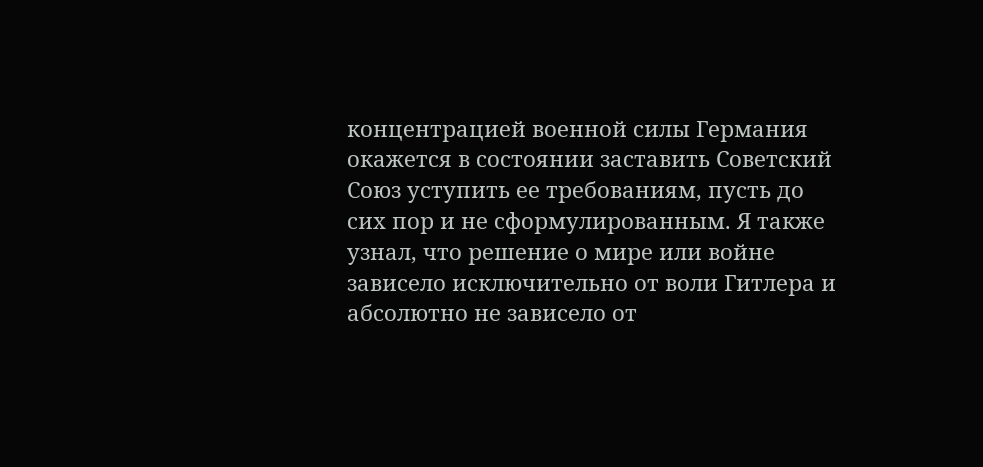концентрацией военной силы Германия окажется в состоянии заставить Советский Союз уступить ее требованиям, пусть до сих пор и не сформулированным. Я также узнал, что решение о мире или войне зависело исключительно от воли Гитлера и абсолютно не зависело от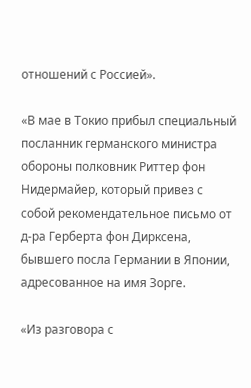отношений с Россией».

«В мае в Токио прибыл специальный посланник германского министра обороны полковник Риттер фон Нидермайер, который привез с собой рекомендательное письмо от д-ра Герберта фон Дирксена, бывшего посла Германии в Японии, адресованное на имя Зорге.

«Из разговора с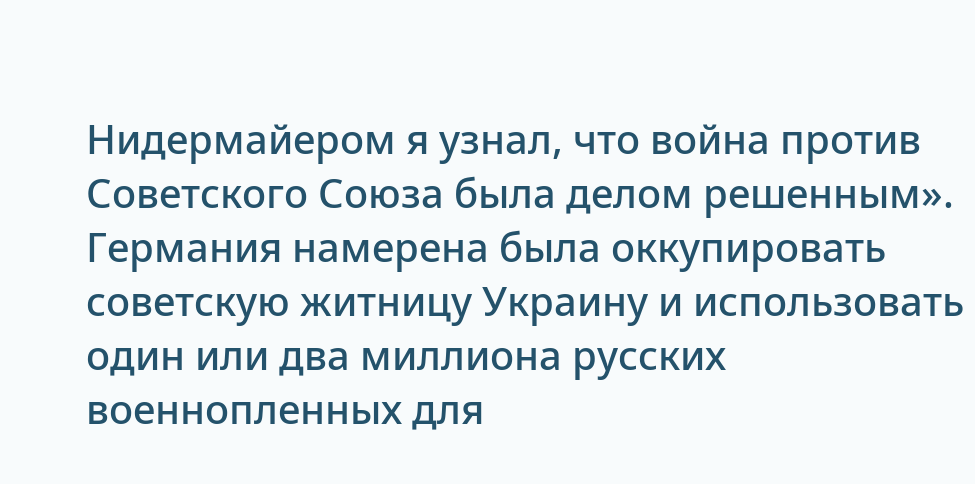Нидермайером я узнал, что война против Советского Союза была делом решенным». Германия намерена была оккупировать советскую житницу Украину и использовать один или два миллиона русских военнопленных для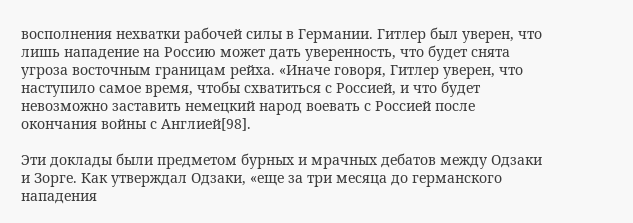восполнения нехватки рабочей силы в Германии. Гитлер был уверен, что лишь нападение на Россию может дать уверенность, что будет снята угроза восточным границам рейха. «Иначе говоря, Гитлер уверен, что наступило самое время, чтобы схватиться с Россией, и что будет невозможно заставить немецкий народ воевать с Россией после окончания войны с Англией[98].

Эти доклады были предметом бурных и мрачных дебатов между Одзаки и Зорге. Как утверждал Одзаки, «еще за три месяца до германского нападения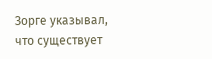Зорге указывал, что существует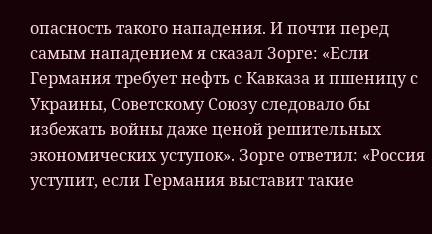опасность такого нападения. И почти перед самым нападением я сказал Зорге: «Если Германия требует нефть с Кавказа и пшеницу с Украины, Советскому Союзу следовало бы избежать войны даже ценой решительных экономических уступок». Зорге ответил: «Россия уступит, если Германия выставит такие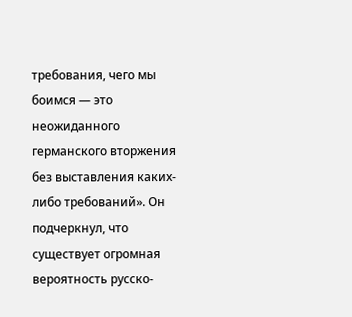требования, чего мы боимся — это неожиданного германского вторжения без выставления каких-либо требований». Он подчеркнул, что существует огромная вероятность русско-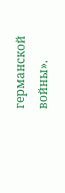германской войны».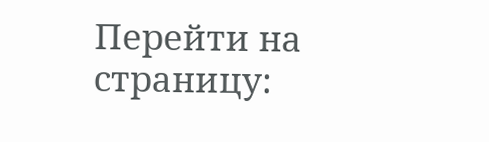Перейти на страницу: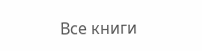Все книги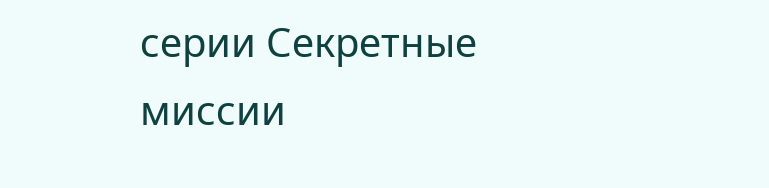серии Секретные миссии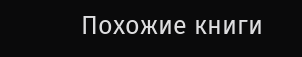Похожие книги